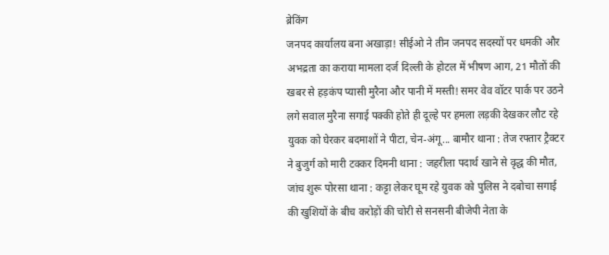ब्रेकिंग
जनपद कार्यालय बना अखाड़ा! सीईओ ने तीन जनपद सदस्यों पर धमकी और अभद्रता का कराया मामला दर्ज दिल्ली के होटल में भीषण आग, 21 मौतों की खबर से हड़कंप प्यासी मुरैना और पानी में मस्ती! समर वेव वॉटर पार्क पर उठने लगे सवाल मुरैना सगाई पक्की होते ही दूल्हे पर हमला लड़की देखकर लौट रहे युवक को घेरकर बदमाशों ने पीटा, चेन-अंगू... बामौर थाना : तेज रफ्तार ट्रैक्टर ने बुजुर्ग को मारी टक्कर दिमनी थाना : जहरीला पदार्थ खाने से वृद्ध की मौत, जांच शुरू पोरसा थाना : कट्टा लेकर घूम रहे युवक को पुलिस ने दबोचा सगाई की खुशियों के बीच करोड़ों की चोरी से सनसनी बीजेपी नेता के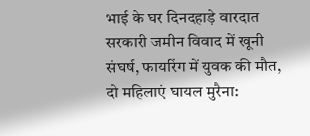भाई के घर दिनदहाड़े वारदात सरकारी जमीन विवाद में खूनी संघर्ष, फायरिंग में युवक की मौत, दो महिलाएं घायल मुरैना: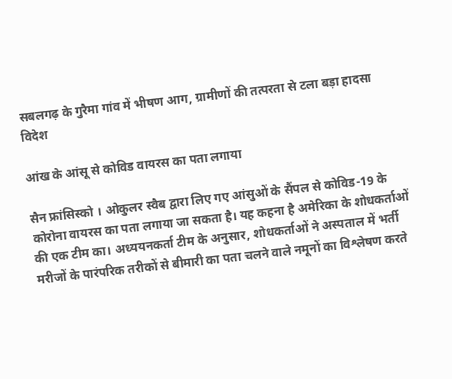सबलगढ़ के गुरैमा गांव में भीषण आग, ग्रामीणों की तत्परता से टला बड़ा हादसा
विदेश

आंख के आंसू से कोविड वायरस का पता लगाया

सैन फ्रांसिस्को । ओकुलर स्वैब द्वारा लिए गए आंसुओं के सैंपल से कोविड-19 के कोरोना वायरस का पता लगाया जा सकता है। यह कहना है अमेरिका के शोधकर्ताओं की एक टीम का। अध्ययनकर्ता टीम के अनुसार, शोधकर्ताओं ने अस्पताल में भर्ती मरीजों के पारंपरिक तरीकों से बीमारी का पता चलने वाले नमूनों का विश्लेषण करते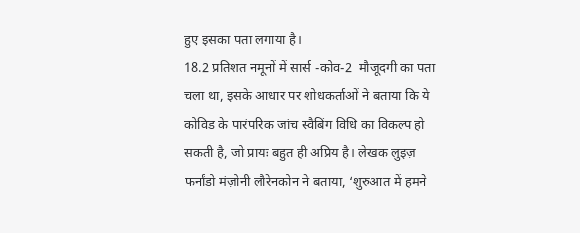हुए इसका पता लगाया है।
18.2 प्रतिशत नमूनों में सार्स -कोव-2  मौजूदगी का पता चला था, इसके आधार पर शोधकर्ताओं ने बताया कि ये कोविड के पारंपरिक जांच स्वैबिंग विधि का विकल्प हो सकती है, जो प्रायः बहुत ही अप्रिय है। लेखक लुइज़ फर्नांडो मंज़ोनी लौरेनकोन ने बताया, ‘शुरुआत में हमने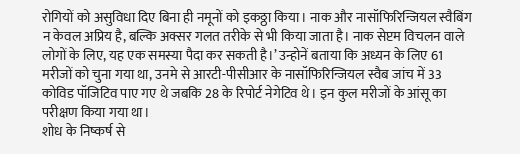रोगियों को असुविधा दिए बिना ही नमूनों को इकठ्ठा किया। नाक और नासॉफिरिन्जियल स्वैबिंग न केवल अप्रिय है, बल्कि अक्सर गलत तरीके से भी किया जाता है। नाक सेप्टम विचलन वाले लोगों के लिए, यह एक समस्या पैदा कर सकती है।’ उन्होनें बताया कि अध्यन के लिए 61 मरीजों को चुना गया था, उनमे से आरटी-पीसीआर के नासॉफिरिन्जियल स्वैब जांच में 33 कोविड पॉजिटिव पाए गए थे जबकि 28 के रिपोर्ट नेगेटिव थे। इन कुल मरीजों के आंसू का परीक्षण किया गया था।
शोध के निष्कर्ष से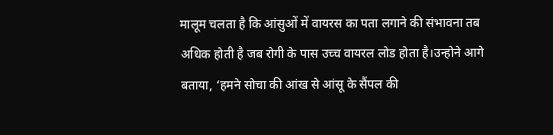मालूम चलता है कि आंसुओं में वायरस का पता लगाने की संभावना तब अधिक होती है जब रोगी के पास उच्च वायरल लोड होता है।उन्होने आगे बताया, ‘हमने सोचा की आंख से आंसू के सैंपल की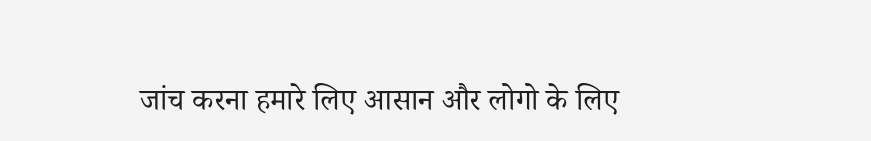जांच करना हमारे लिए आसान और लोगो के लिए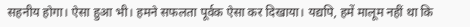सहनीय होगा। ऐसा हुआ भी। हमने सफलता पूर्वक ऐसा कर दिखाया। यद्यपि, हमें मालूम नहीं था कि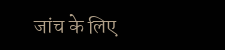जांच के लिए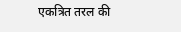एकत्रित तरल की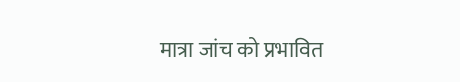मात्रा जांच को प्रभावित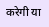करेगी या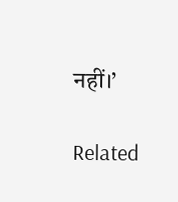नहीं।’

Related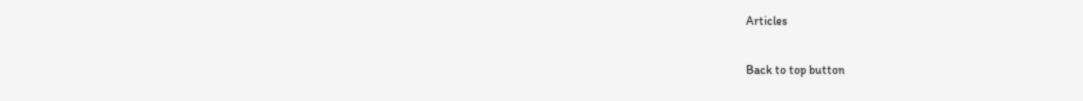Articles

Back to top button